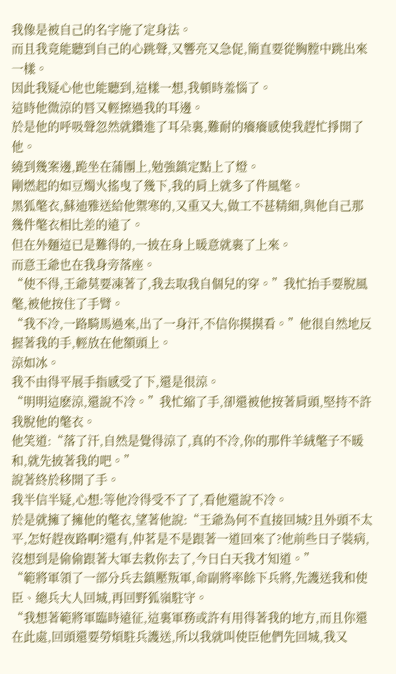我像是被自己的名字施了定身法。
而且我竟能聽到自己的心跳聲,又響亮又急促,簡直要從胸膛中跳出來一樣。
因此我疑心他也能聽到,這樣一想,我頓時羞惱了。
這時他微涼的唇又輕擦過我的耳邊。
於是他的呼吸聲忽然就鑽進了耳朵裏,難耐的癢癢感使我趕忙掙開了他。
繞到幾案邊,跪坐在蒲團上,勉強鎮定點上了燈。
剛燃起的如豆燭火搖曳了幾下,我的肩上就多了件風氅。
黑狐氅衣,蘇迪雅送給他禦寒的,又重又大,做工不甚精細,與他自己那幾件氅衣相比差的遠了。
但在外麵這已是難得的,一披在身上暖意就裹了上來。
而意王爺也在我身旁落座。
“使不得,王爺莫要凍著了,我去取我自個兒的穿。”我忙抬手要脫風氅,被他按住了手臂。
“我不冷,一路騎馬過來,出了一身汗,不信你摸摸看。”他很自然地反握著我的手,輕放在他額頭上。
涼如冰。
我不由得平展手指感受了下,還是很涼。
“明明這麽涼,還說不冷。”我忙縮了手,卻還被他按著肩頭,堅持不許我脫他的氅衣。
他笑道:“落了汗,自然是覺得涼了,真的不冷,你的那件羊絨氅子不暖和,就先披著我的吧。”
說著終於移開了手。
我半信半疑,心想:等他冷得受不了了,看他還說不冷。
於是就擁了擁他的氅衣,望著他說:“王爺為何不直接回城?且外頭不太平,怎好趕夜路啊?還有,仲茗是不是跟著一道回來了?他前些日子裝病,沒想到是偷偷跟著大軍去救你去了,今日白天我才知道。”
“範將軍領了一部分兵去鎮壓叛軍,命副將率餘下兵將,先護送我和使臣、總兵大人回城,再回野狐嶺駐守。
“我想著範將軍臨時遠征,這裏軍務或許有用得著我的地方,而且你還在此處,回頭還要勞煩駐兵護送,所以我就叫使臣他們先回城,我又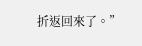折返回來了。”